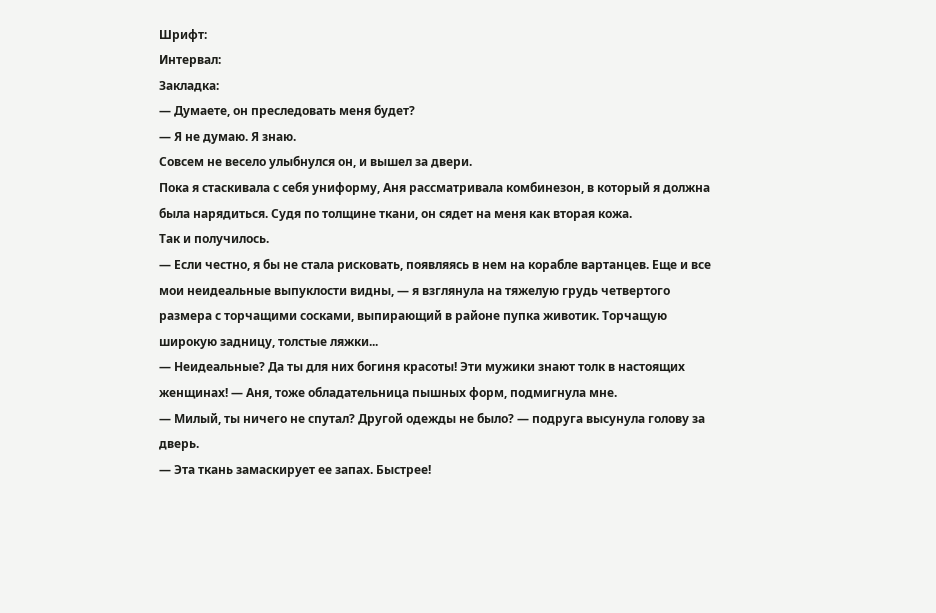Шрифт:
Интервал:
Закладка:
— Думаете, он преследовать меня будет?
— Я не думаю. Я знаю.
Совсем не весело улыбнулся он, и вышел за двери.
Пока я стаскивала с себя униформу, Аня рассматривала комбинезон, в который я должна была нарядиться. Судя по толщине ткани, он сядет на меня как вторая кожа.
Так и получилось.
— Если честно, я бы не стала рисковать, появляясь в нем на корабле вартанцев. Еще и все мои неидеальные выпуклости видны, — я взглянула на тяжелую грудь четвертого размера с торчащими сосками, выпирающий в районе пупка животик. Торчащую широкую задницу, толстые ляжки...
— Неидеальные? Да ты для них богиня красоты! Эти мужики знают толк в настоящих женщинах! — Аня, тоже обладательница пышных форм, подмигнула мне.
— Милый, ты ничего не спутал? Другой одежды не было? — подруга высунула голову за дверь.
— Эта ткань замаскирует ее запах. Быстрее!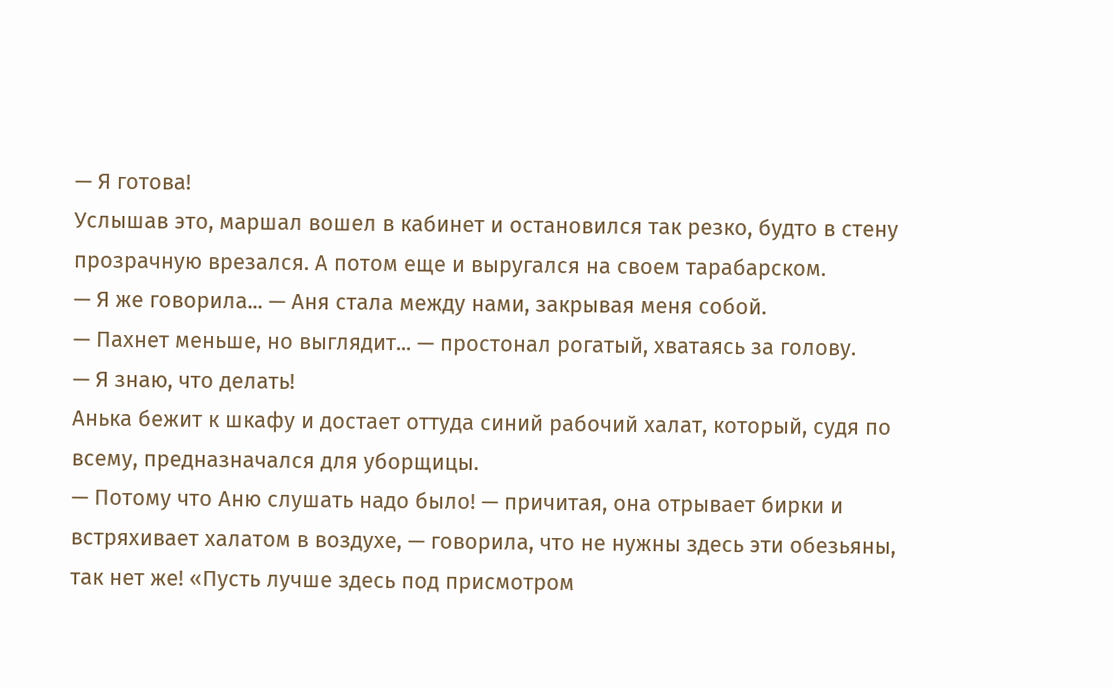— Я готова!
Услышав это, маршал вошел в кабинет и остановился так резко, будто в стену прозрачную врезался. А потом еще и выругался на своем тарабарском.
— Я же говорила... — Аня стала между нами, закрывая меня собой.
— Пахнет меньше, но выглядит... — простонал рогатый, хватаясь за голову.
— Я знаю, что делать!
Анька бежит к шкафу и достает оттуда синий рабочий халат, который, судя по всему, предназначался для уборщицы.
— Потому что Аню слушать надо было! — причитая, она отрывает бирки и встряхивает халатом в воздухе, — говорила, что не нужны здесь эти обезьяны, так нет же! «Пусть лучше здесь под присмотром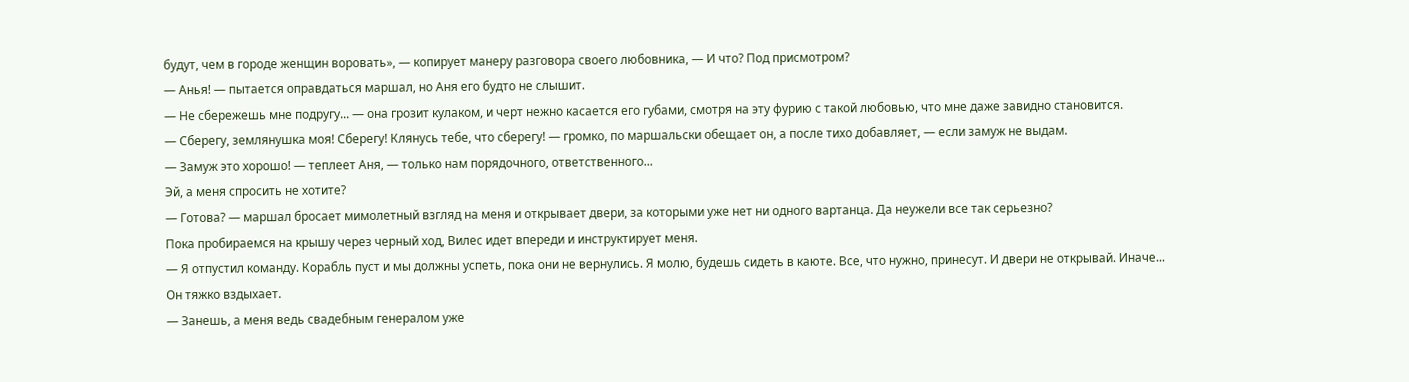будут, чем в городе женщин воровать», — копирует манеру разговора своего любовника, — И что? Под присмотром?
— Анья! — пытается оправдаться маршал, но Аня его будто не слышит.
— Не сбережешь мне подругу... — она грозит кулаком, и черт нежно касается его губами, смотря на эту фурию с такой любовью, что мне даже завидно становится.
— Сберегу, землянушка моя! Сберегу! Клянусь тебе, что сберегу! — громко, по маршальски обещает он, а после тихо добавляет, — если замуж не выдам.
— Замуж это хорошо! — теплеет Аня, — только нам порядочного, ответственного...
Эй, а меня спросить не хотите?
— Готова? — маршал бросает мимолетный взгляд на меня и открывает двери, за которыми уже нет ни одного вартанца. Да неужели все так серьезно?
Пока пробираемся на крышу через черный ход, Вилес идет впереди и инструктирует меня.
— Я отпустил команду. Корабль пуст и мы должны успеть, пока они не вернулись. Я молю, будешь сидеть в каюте. Все, что нужно, принесут. И двери не открывай. Иначе...
Он тяжко вздыхает.
— Занешь, а меня ведь свадебным генералом уже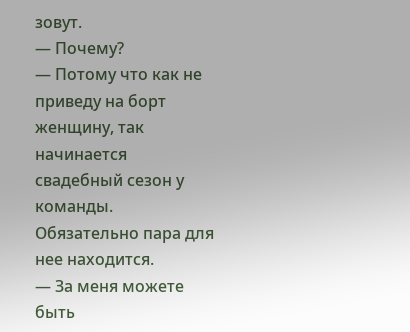зовут.
— Почему?
— Потому что как не приведу на борт женщину, так начинается свадебный сезон у команды. Обязательно пара для нее находится.
— За меня можете быть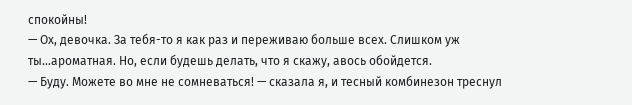спокойны!
— Ох, девочка. За тебя-то я как раз и переживаю больше всех. Слишком уж ты...ароматная. Но, если будешь делать, что я скажу, авось обойдется.
— Буду. Можете во мне не сомневаться! — сказала я, и тесный комбинезон треснул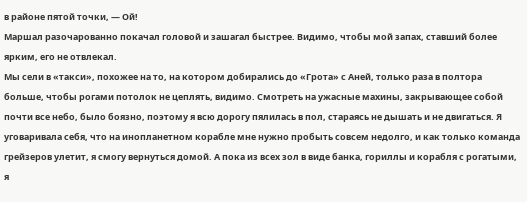в районе пятой точки, — Ой!
Маршал разочарованно покачал головой и зашагал быстрее. Видимо, чтобы мой запах, ставший более ярким, его не отвлекал.
Мы сели в «такси», похожее на то, на котором добирались до «Грота» с Аней, только раза в полтора больше, чтобы рогами потолок не цеплять, видимо. Смотреть на ужасные махины, закрывающее собой почти все небо, было боязно, поэтому я всю дорогу пялилась в пол, стараясь не дышать и не двигаться. Я уговаривала себя, что на инопланетном корабле мне нужно пробыть совсем недолго, и как только команда грейзеров улетит, я смогу вернуться домой. А пока из всех зол в виде банка, гориллы и корабля с рогатыми, я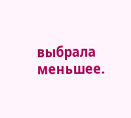выбрала меньшее.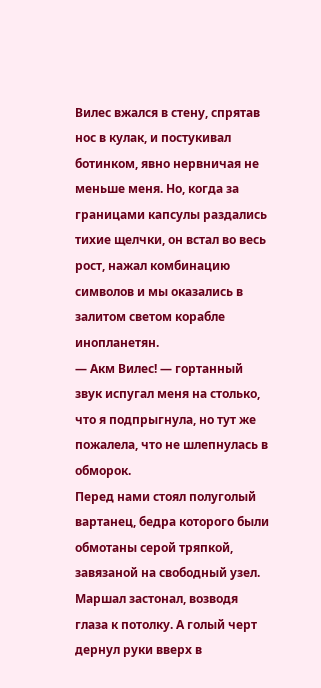Вилес вжался в стену, спрятав нос в кулак, и постукивал ботинком, явно нервничая не меньше меня. Но, когда за границами капсулы раздались тихие щелчки, он встал во весь рост, нажал комбинацию символов и мы оказались в залитом светом корабле инопланетян.
— Акм Вилес! — гортанный звук испугал меня на столько, что я подпрыгнула, но тут же пожалела, что не шлепнулась в обморок.
Перед нами стоял полуголый вартанец, бедра которого были обмотаны серой тряпкой, завязаной на свободный узел.
Маршал застонал, возводя глаза к потолку. А голый черт дернул руки вверх в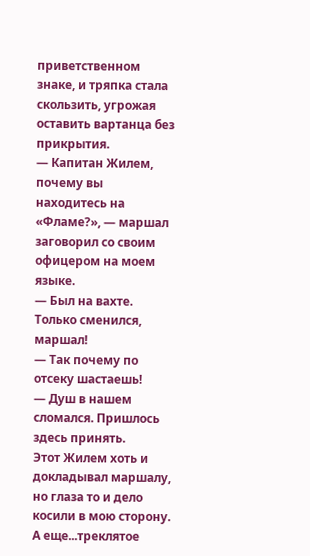приветственном знаке, и тряпка стала скользить, угрожая оставить вартанца без прикрытия.
— Капитан Жилем, почему вы находитесь на «Фламе?», — маршал заговорил со своим офицером на моем языке.
— Был на вахте. Только сменился, маршал!
— Так почему по отсеку шастаешь!
— Душ в нашем сломался. Пришлось здесь принять.
Этот Жилем хоть и докладывал маршалу, но глаза то и дело косили в мою сторону. А еще...треклятое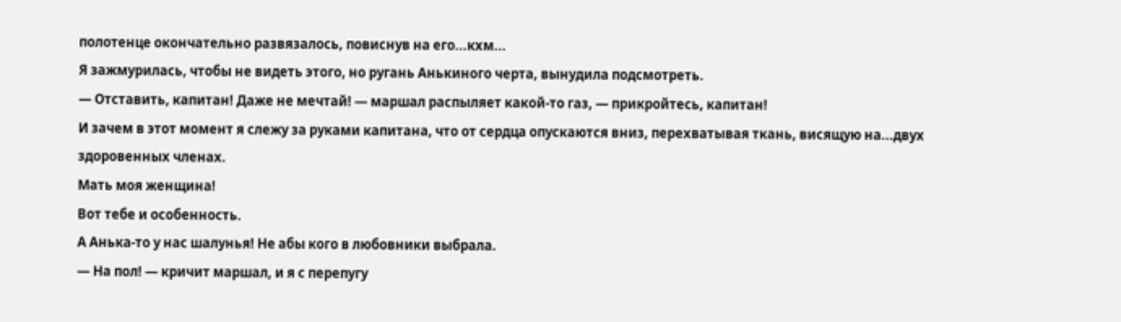полотенце окончательно развязалось, повиснув на его...кхм...
Я зажмурилась, чтобы не видеть этого, но ругань Анькиного черта, вынудила подсмотреть.
— Отставить, капитан! Даже не мечтай! — маршал распыляет какой-то газ, — прикройтесь, капитан!
И зачем в этот момент я слежу за руками капитана, что от сердца опускаются вниз, перехватывая ткань, висящую на...двух здоровенных членах.
Мать моя женщина!
Вот тебе и особенность.
А Анька-то у нас шалунья! Не абы кого в любовники выбрала.
— На пол! — кричит маршал, и я с перепугу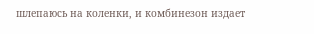шлепаюсь на коленки, и комбинезон издает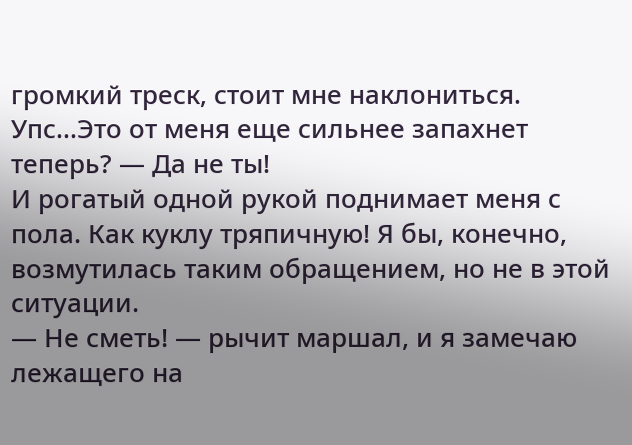громкий треск, стоит мне наклониться. Упс...Это от меня еще сильнее запахнет теперь? — Да не ты!
И рогатый одной рукой поднимает меня с пола. Как куклу тряпичную! Я бы, конечно, возмутилась таким обращением, но не в этой ситуации.
— Не сметь! — рычит маршал, и я замечаю лежащего на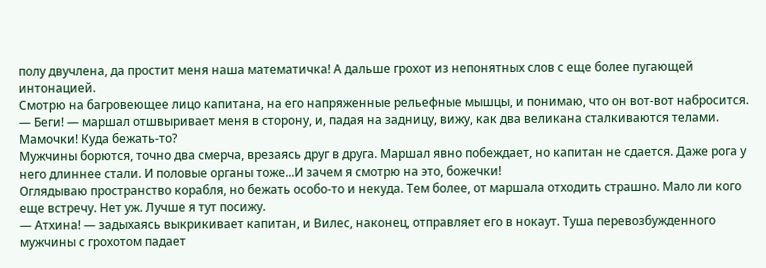полу двучлена, да простит меня наша математичка! А дальше грохот из непонятных слов с еще более пугающей интонацией.
Смотрю на багровеющее лицо капитана, на его напряженные рельефные мышцы, и понимаю, что он вот-вот набросится.
— Беги! — маршал отшвыривает меня в сторону, и, падая на задницу, вижу, как два великана сталкиваются телами.
Мамочки! Куда бежать-то?
Мужчины борются, точно два смерча, врезаясь друг в друга. Маршал явно побеждает, но капитан не сдается. Даже рога у него длиннее стали. И половые органы тоже...И зачем я смотрю на это, божечки!
Оглядываю пространство корабля, но бежать особо-то и некуда. Тем более, от маршала отходить страшно. Мало ли кого еще встречу. Нет уж. Лучше я тут посижу.
— Атхина! — задыхаясь выкрикивает капитан, и Вилес, наконец, отправляет его в нокаут. Туша перевозбужденного мужчины с грохотом падает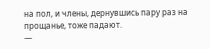на пол, и члены, дернувшись пару раз на прощанье, тоже падают.
—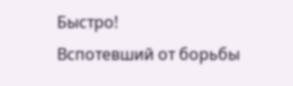Быстро!
Вспотевший от борьбы